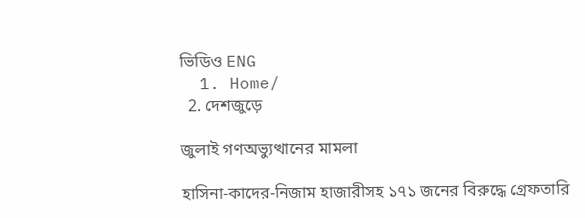ভিডিও ENG
  1. Home/
  2. দেশজুড়ে

জুলাই গণঅভ্যুত্থানের মামলা

হাসিনা-কাদের-নিজাম হাজারীসহ ১৭১ জনের বিরুদ্ধে গ্রেফতারি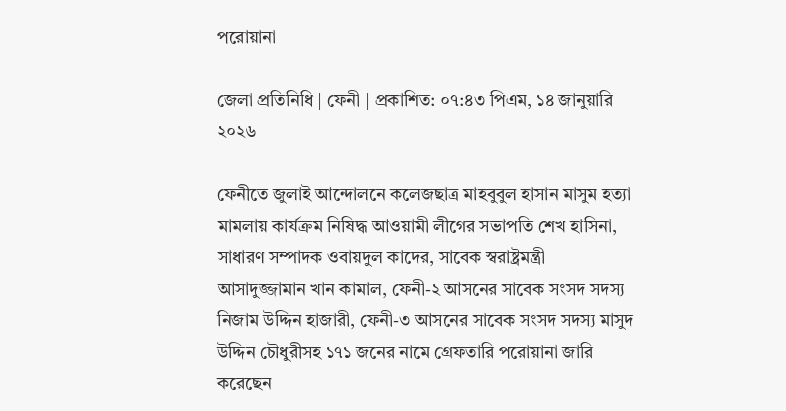পরোয়ানা

জেলা প্রতিনিধি | ফেনী | প্রকাশিত: ০৭:৪৩ পিএম, ১৪ জানুয়ারি ২০২৬

ফেনীতে জুলাই আন্দোলনে কলেজছাত্র মাহবুবুল হাসান মাসুম হত্যা মামলায় কার্যক্রম নিষিদ্ধ আওয়ামী লীগের সভাপতি শেখ হাসিনা, সাধারণ সম্পাদক ওবায়দুল কাদের, সাবেক স্বরাষ্ট্রমন্ত্রী আসাদুজ্জামান খান কামাল, ফেনী-২ আসনের সাবেক সংসদ সদস্য নিজাম উদ্দিন হাজারী, ফেনী-৩ আসনের সাবেক সংসদ সদস্য মাসুদ উদ্দিন চৌধুরীসহ ১৭১ জনের নামে গ্রেফতারি পরোয়ানা জারি করেছেন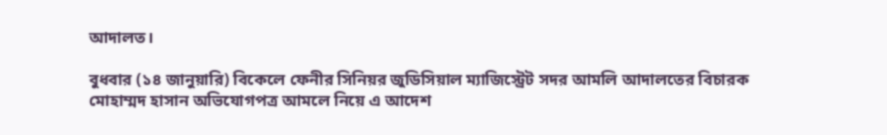আদালত।

বুধবার (১৪ জানুয়ারি) বিকেলে ফেনীর সিনিয়র জুডিসিয়াল ম্যাজিস্ট্রেট সদর আমলি আদালতের বিচারক মোহাম্মদ হাসান অভিযোগপত্র আমলে নিয়ে এ আদেশ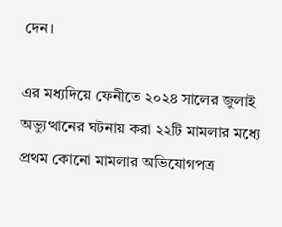দেন।

এর মধ্যদিয়ে ফেনীতে ২০২৪ সালের জুলাই অভ্যুত্থানের ঘটনায় করা ২২টি মামলার মধ্যে প্রথম কোনো মামলার অভিযোগপত্র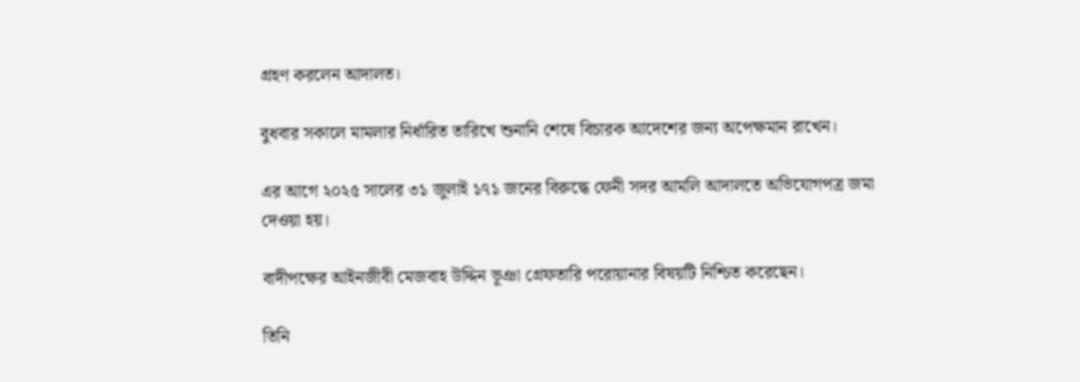গ্রহণ করলেন আদালত।

বুধবার সকালে মামলার নির্ধারিত তারিখে শুনানি শেষে বিচারক আদেশের জন্য অপেক্ষমান রাখেন।

এর আগে ২০২৫ সালের ৩১ জুলাই ১৭১ জনের বিরুদ্ধে ফেনী সদর আমলি আদালতে অভিযোগপত্র জমা দেওয়া হয়।

বাদীপক্ষের আইনজীবী মেজবাহ উদ্দিন ভূঞা গ্রেফতারি পরোয়ানার বিষয়টি নিশ্চিত করেছেন।

তিনি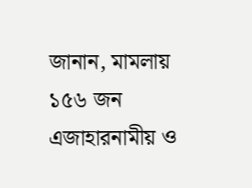জানান, মামলায় ১৫৬ জন এজাহারনামীয় ও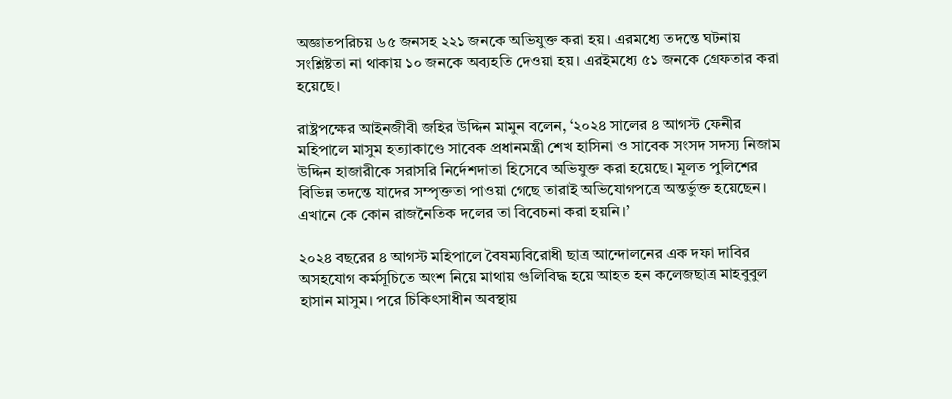অজ্ঞাতপরিচয় ৬৫ জনসহ ২২১ জনকে অভিযুক্ত করা হয়। এরমধ্যে তদন্তে ঘটনায় সংশ্লিষ্টতা না থাকায় ১০ জনকে অব্যহতি দেওয়া হয়। এরইমধ্যে ৫১ জনকে গ্রেফতার করা হয়েছে।

রাষ্ট্রপক্ষের আইনজীবী জহির উদ্দিন মামুন বলেন, ‘২০২৪ সালের ৪ আগস্ট ফেনীর মহিপালে মাসুম হত্যাকাণ্ডে সাবেক প্রধানমন্ত্রী শেখ হাসিনা ও সাবেক সংসদ সদস্য নিজাম উদ্দিন হাজারীকে সরাসরি নির্দেশদাতা হিসেবে অভিযুক্ত করা হয়েছে। মূলত পুলিশের বিভিন্ন তদন্তে যাদের সম্পৃক্ততা পাওয়া গেছে তারাই অভিযোগপত্রে অন্তর্ভুক্ত হয়েছেন। এখানে কে কোন রাজনৈতিক দলের তা বিবেচনা করা হয়নি।’

২০২৪ বছরের ৪ আগস্ট মহিপালে বৈষম্যবিরোধী ছাত্র আন্দোলনের এক দফা দাবির অসহযোগ কর্মসূচিতে অংশ নিয়ে মাথায় গুলিবিদ্ধ হয়ে আহত হন কলেজছাত্র মাহবুবুল হাসান মাসুম। পরে চিকিৎসাধীন অবস্থায়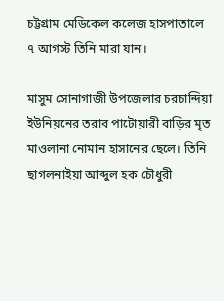চট্টগ্রাম মেডিকেল কলেজ হাসপাতালে ৭ আগস্ট তিনি মারা যান।

মাসুম সোনাগাজী উপজেলার চরচান্দিয়া ইউনিয়নের তরাব পাটোয়ারী বাড়ির মৃত মাওলানা নোমান হাসানের ছেলে। তিনি ছাগলনাইয়া আব্দুল হক চৌধুরী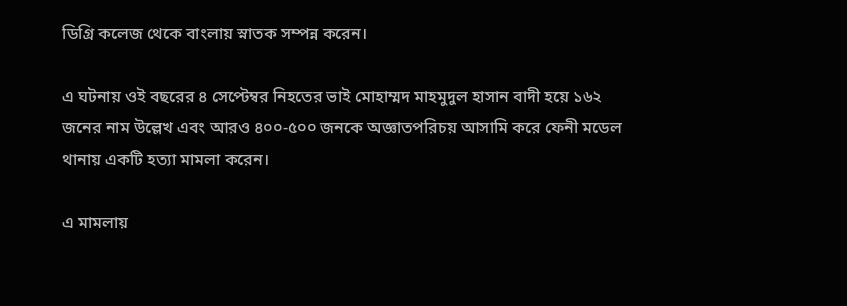ডিগ্রি কলেজ থেকে বাংলায় স্নাতক সম্পন্ন করেন।

এ ঘটনায় ওই বছরের ৪ সেপ্টেম্বর নিহতের ভাই মোহাম্মদ মাহমুদুল হাসান বাদী হয়ে ১৬২ জনের নাম উল্লেখ এবং আরও ৪০০-৫০০ জনকে অজ্ঞাতপরিচয় আসামি করে ফেনী মডেল থানায় একটি হত্যা মামলা করেন।

এ মামলায়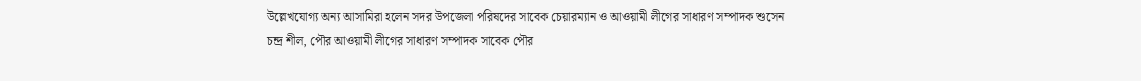উল্লেখযোগ্য অন্য আসামিরা হলেন সদর উপজেলা পরিষদের সাবেক চেয়ারম্যান ও আওয়ামী লীগের সাধারণ সম্পাদক শুসেন চন্দ্র শীল, পৌর আওয়ামী লীগের সাধারণ সম্পাদক সাবেক পৌর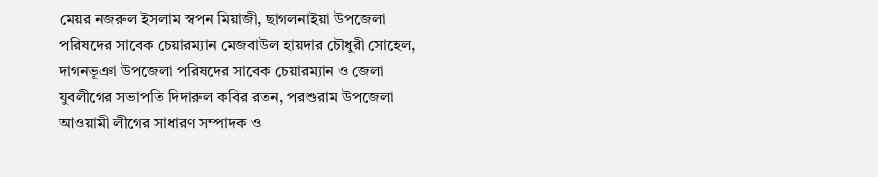মেয়র নজরুল ইসলাম স্বপন মিয়াজী, ছাগলনাইয়া উপজেলা পরিষদের সাবেক চেয়ারম্যান মেজবাউল হায়দার চৌধুরী সোহেল, দাগনভূঞা উপজেলা পরিষদের সাবেক চেয়ারম্যান ও জেলা যুবলীগের সভাপতি দিদারুল কবির রতন, পরশুরাম উপজেলা আওয়ামী লীগের সাধারণ সম্পাদক ও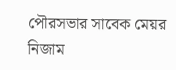পৌরসভার সাবেক মেয়র নিজাম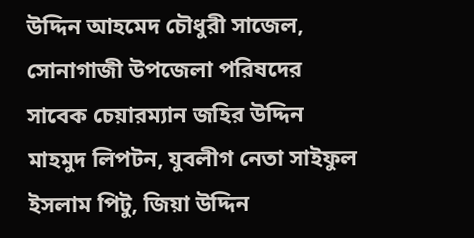উদ্দিন আহমেদ চৌধুরী সাজেল, সোনাগাজী উপজেলা পরিষদের সাবেক চেয়ারম্যান জহির উদ্দিন মাহমুদ লিপটন, যুবলীগ নেতা সাইফুল ইসলাম পিটু, জিয়া উদ্দিন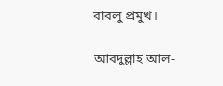বাবলু প্রমুখ।

আবদুল্লাহ আল-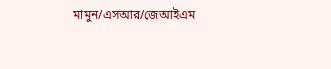মামুন/এসআর/জেআইএম